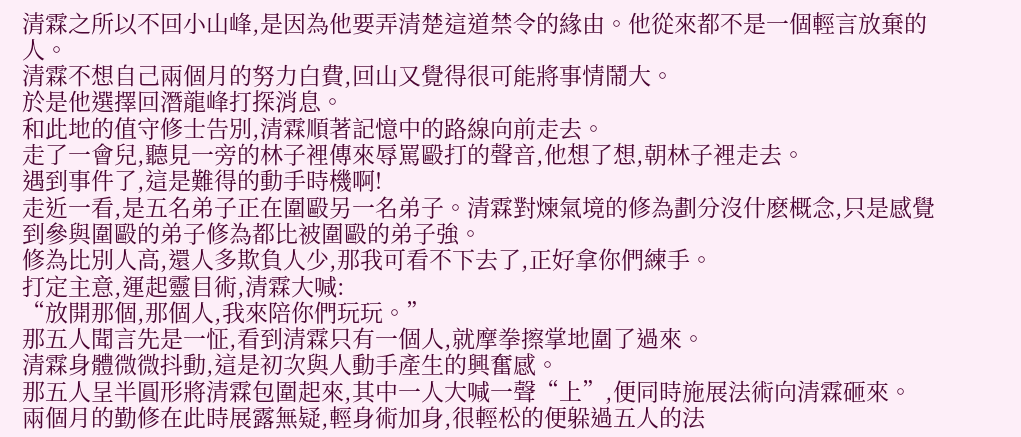清霖之所以不回小山峰,是因為他要弄清楚這道禁令的緣由。他從來都不是一個輕言放棄的人。
清霖不想自己兩個月的努力白費,回山又覺得很可能將事情鬧大。
於是他選擇回潛龍峰打探消息。
和此地的值守修士告別,清霖順著記憶中的路線向前走去。
走了一會兒,聽見一旁的林子裡傳來辱罵毆打的聲音,他想了想,朝林子裡走去。
遇到事件了,這是難得的動手時機啊!
走近一看,是五名弟子正在圍毆另一名弟子。清霖對煉氣境的修為劃分沒什麽概念,只是感覺到參與圍毆的弟子修為都比被圍毆的弟子強。
修為比別人高,還人多欺負人少,那我可看不下去了,正好拿你們練手。
打定主意,運起靈目術,清霖大喊:
“放開那個,那個人,我來陪你們玩玩。”
那五人聞言先是一怔,看到清霖只有一個人,就摩拳擦掌地圍了過來。
清霖身體微微抖動,這是初次與人動手產生的興奮感。
那五人呈半圓形將清霖包圍起來,其中一人大喊一聲“上”,便同時施展法術向清霖砸來。
兩個月的勤修在此時展露無疑,輕身術加身,很輕松的便躲過五人的法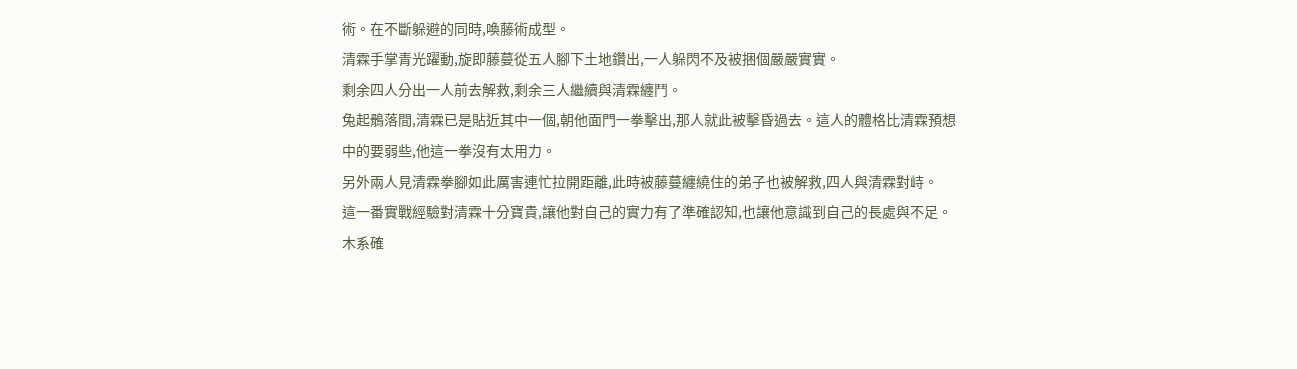術。在不斷躲避的同時,喚藤術成型。
清霖手掌青光躍動,旋即藤蔓從五人腳下土地鑽出,一人躲閃不及被捆個嚴嚴實實。
剩余四人分出一人前去解救,剩余三人繼續與清霖纏鬥。
兔起鶻落間,清霖已是貼近其中一個,朝他面門一拳擊出,那人就此被擊昏過去。這人的體格比清霖預想中的要弱些,他這一拳沒有太用力。
另外兩人見清霖拳腳如此厲害連忙拉開距離,此時被藤蔓纏繞住的弟子也被解救,四人與清霖對峙。
這一番實戰經驗對清霖十分寶貴,讓他對自己的實力有了準確認知,也讓他意識到自己的長處與不足。木系確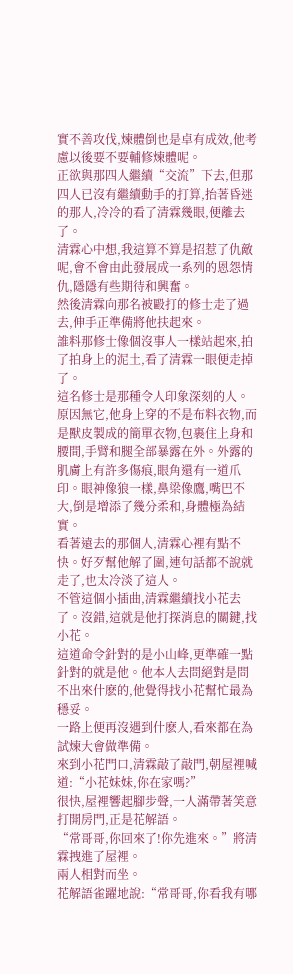實不善攻伐,煉體倒也是卓有成效,他考慮以後要不要輔修煉體呢。
正欲與那四人繼續“交流”下去,但那四人已沒有繼續動手的打算,抬著昏迷的那人,冷冷的看了清霖幾眼,便離去了。
清霖心中想,我這算不算是招惹了仇敵呢,會不會由此發展成一系列的恩怨情仇,隱隱有些期待和興奮。
然後清霖向那名被毆打的修士走了過去,伸手正準備將他扶起來。
誰料那修士像個沒事人一樣站起來,拍了拍身上的泥土,看了清霖一眼便走掉了。
這名修士是那種令人印象深刻的人。原因無它,他身上穿的不是布料衣物,而是獸皮製成的簡單衣物,包裹住上身和腰間,手臂和腿全部暴露在外。外露的肌膚上有許多傷痕,眼角還有一道爪印。眼神像狼一樣,鼻梁像鷹,嘴巴不大,倒是增添了幾分柔和,身體極為結實。
看著遠去的那個人,清霖心裡有點不快。好歹幫他解了圍,連句話都不說就走了,也太冷淡了這人。
不管這個小插曲,清霖繼續找小花去了。沒錯,這就是他打探消息的關鍵,找小花。
這道命令針對的是小山峰,更準確一點針對的就是他。他本人去問絕對是問不出來什麽的,他覺得找小花幫忙最為穩妥。
一路上便再沒遇到什麽人,看來都在為試煉大會做準備。
來到小花門口,清霖敲了敲門,朝屋裡喊道:“小花妹妹,你在家嗎?”
很快,屋裡響起腳步聲,一人滿帶著笑意打開房門,正是花解語。
“常哥哥,你回來了!你先進來。”將清霖拽進了屋裡。
兩人相對而坐。
花解語雀躍地說:“常哥哥,你看我有哪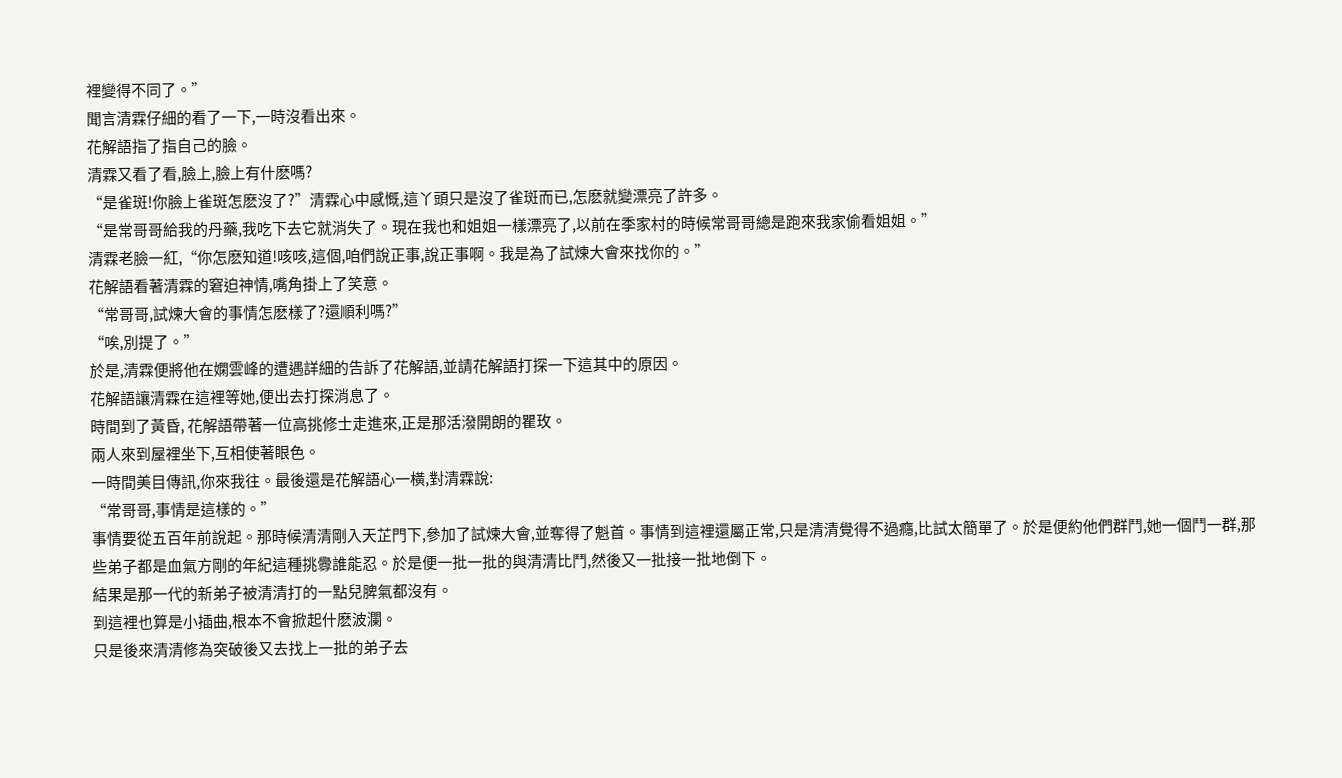裡變得不同了。”
聞言清霖仔細的看了一下,一時沒看出來。
花解語指了指自己的臉。
清霖又看了看,臉上,臉上有什麽嗎?
“是雀斑!你臉上雀斑怎麽沒了?”清霖心中感慨,這丫頭只是沒了雀斑而已,怎麽就變漂亮了許多。
“是常哥哥給我的丹藥,我吃下去它就消失了。現在我也和姐姐一樣漂亮了,以前在季家村的時候常哥哥總是跑來我家偷看姐姐。”
清霖老臉一紅,“你怎麽知道!咳咳,這個,咱們說正事,說正事啊。我是為了試煉大會來找你的。”
花解語看著清霖的窘迫神情,嘴角掛上了笑意。
“常哥哥,試煉大會的事情怎麽樣了?還順利嗎?”
“唉,別提了。”
於是,清霖便將他在嫻雲峰的遭遇詳細的告訴了花解語,並請花解語打探一下這其中的原因。
花解語讓清霖在這裡等她,便出去打探消息了。
時間到了黃昏, 花解語帶著一位高挑修士走進來,正是那活潑開朗的瞿玫。
兩人來到屋裡坐下,互相使著眼色。
一時間美目傳訊,你來我往。最後還是花解語心一橫,對清霖說:
“常哥哥,事情是這樣的。”
事情要從五百年前說起。那時候清清剛入天芷門下,參加了試煉大會,並奪得了魁首。事情到這裡還屬正常,只是清清覺得不過癮,比試太簡單了。於是便約他們群鬥,她一個鬥一群,那些弟子都是血氣方剛的年紀這種挑釁誰能忍。於是便一批一批的與清清比鬥,然後又一批接一批地倒下。
結果是那一代的新弟子被清清打的一點兒脾氣都沒有。
到這裡也算是小插曲,根本不會掀起什麽波瀾。
只是後來清清修為突破後又去找上一批的弟子去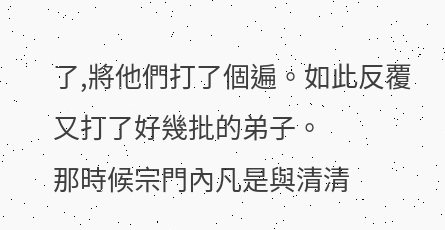了,將他們打了個遍。如此反覆又打了好幾批的弟子。
那時候宗門內凡是與清清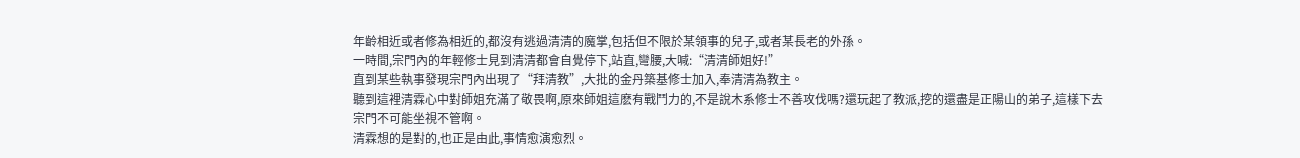年齡相近或者修為相近的,都沒有逃過清清的魔掌,包括但不限於某領事的兒子,或者某長老的外孫。
一時間,宗門內的年輕修士見到清清都會自覺停下,站直,彎腰,大喊:“清清師姐好!”
直到某些執事發現宗門內出現了“拜清教”,大批的金丹築基修士加入,奉清清為教主。
聽到這裡清霖心中對師姐充滿了敬畏啊,原來師姐這麽有戰鬥力的,不是說木系修士不善攻伐嗎?還玩起了教派,挖的還盡是正陽山的弟子,這樣下去宗門不可能坐視不管啊。
清霖想的是對的,也正是由此,事情愈演愈烈。